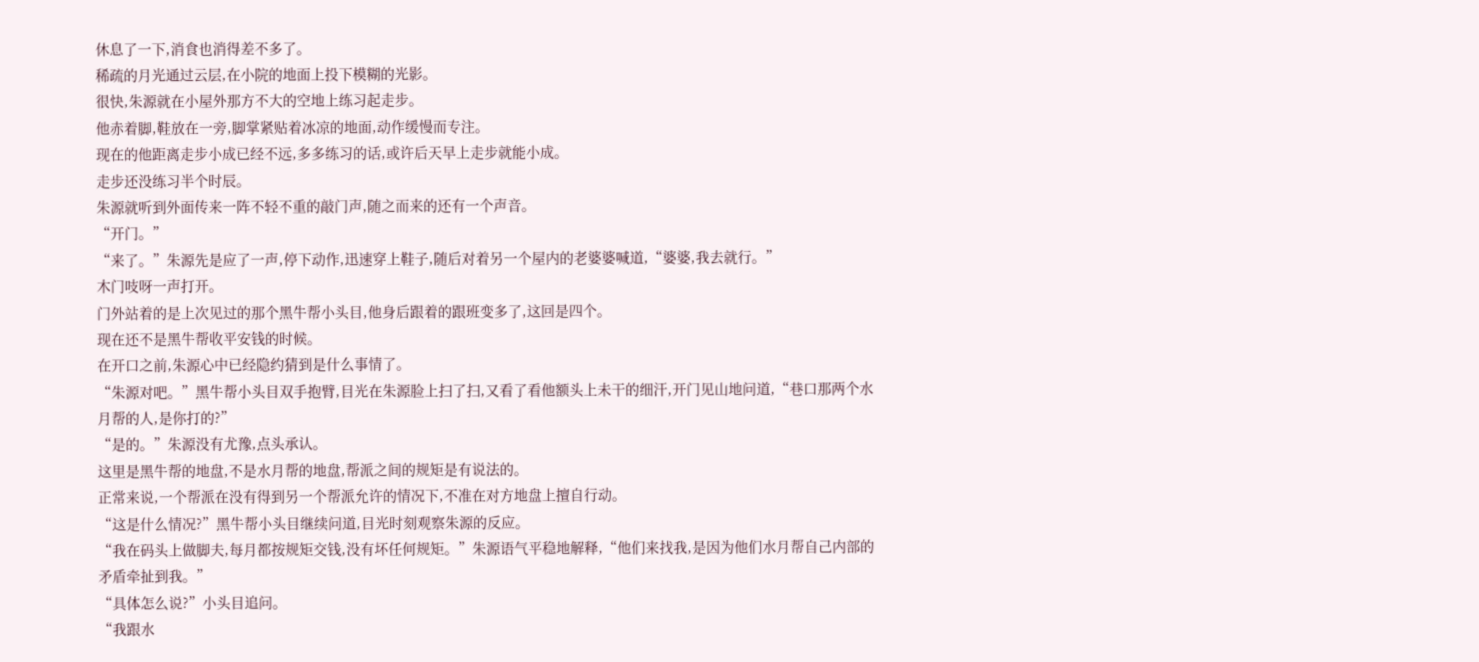休息了一下,消食也消得差不多了。
稀疏的月光通过云层,在小院的地面上投下模糊的光影。
很快,朱源就在小屋外那方不大的空地上练习起走步。
他赤着脚,鞋放在一旁,脚掌紧贴着冰凉的地面,动作缓慢而专注。
现在的他距离走步小成已经不远,多多练习的话,或许后天早上走步就能小成。
走步还没练习半个时辰。
朱源就听到外面传来一阵不轻不重的敲门声,随之而来的还有一个声音。
“开门。”
“来了。”朱源先是应了一声,停下动作,迅速穿上鞋子,随后对着另一个屋内的老婆婆喊道,“婆婆,我去就行。”
木门吱呀一声打开。
门外站着的是上次见过的那个黑牛帮小头目,他身后跟着的跟班变多了,这回是四个。
现在还不是黑牛帮收平安钱的时候。
在开口之前,朱源心中已经隐约猜到是什么事情了。
“朱源对吧。”黑牛帮小头目双手抱臂,目光在朱源脸上扫了扫,又看了看他额头上未干的细汗,开门见山地问道,“巷口那两个水月帮的人,是你打的?”
“是的。”朱源没有尤豫,点头承认。
这里是黑牛帮的地盘,不是水月帮的地盘,帮派之间的规矩是有说法的。
正常来说,一个帮派在没有得到另一个帮派允许的情况下,不准在对方地盘上擅自行动。
“这是什么情况?”黑牛帮小头目继续问道,目光时刻观察朱源的反应。
“我在码头上做脚夫,每月都按规矩交钱,没有坏任何规矩。”朱源语气平稳地解释,“他们来找我,是因为他们水月帮自己内部的矛盾牵扯到我。”
“具体怎么说?”小头目追问。
“我跟水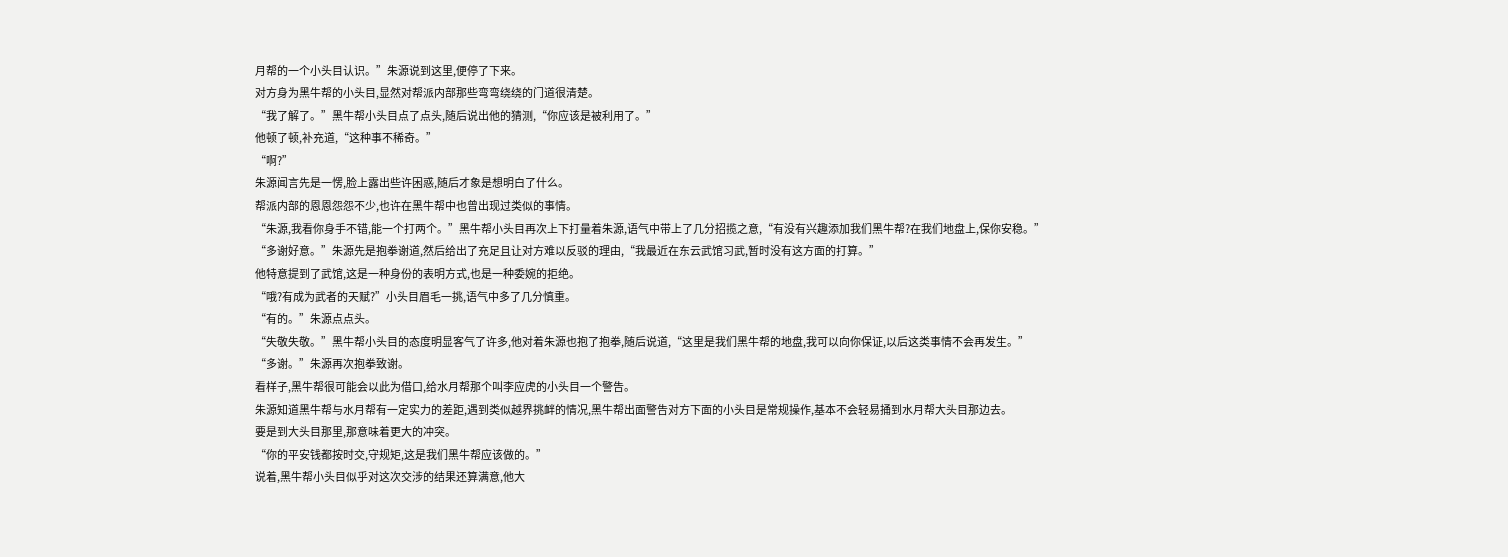月帮的一个小头目认识。”朱源说到这里,便停了下来。
对方身为黑牛帮的小头目,显然对帮派内部那些弯弯绕绕的门道很清楚。
“我了解了。”黑牛帮小头目点了点头,随后说出他的猜测,“你应该是被利用了。”
他顿了顿,补充道,“这种事不稀奇。”
“啊?”
朱源闻言先是一愣,脸上露出些许困惑,随后才象是想明白了什么。
帮派内部的恩恩怨怨不少,也许在黑牛帮中也曾出现过类似的事情。
“朱源,我看你身手不错,能一个打两个。”黑牛帮小头目再次上下打量着朱源,语气中带上了几分招揽之意,“有没有兴趣添加我们黑牛帮?在我们地盘上,保你安稳。”
“多谢好意。”朱源先是抱拳谢道,然后给出了充足且让对方难以反驳的理由,“我最近在东云武馆习武,暂时没有这方面的打算。”
他特意提到了武馆,这是一种身份的表明方式,也是一种委婉的拒绝。
“哦?有成为武者的天赋?”小头目眉毛一挑,语气中多了几分慎重。
“有的。”朱源点点头。
“失敬失敬。”黑牛帮小头目的态度明显客气了许多,他对着朱源也抱了抱拳,随后说道,“这里是我们黑牛帮的地盘,我可以向你保证,以后这类事情不会再发生。”
“多谢。”朱源再次抱拳致谢。
看样子,黑牛帮很可能会以此为借口,给水月帮那个叫李应虎的小头目一个警告。
朱源知道黑牛帮与水月帮有一定实力的差距,遇到类似越界挑衅的情况,黑牛帮出面警告对方下面的小头目是常规操作,基本不会轻易捅到水月帮大头目那边去。
要是到大头目那里,那意味着更大的冲突。
“你的平安钱都按时交,守规矩,这是我们黑牛帮应该做的。”
说着,黑牛帮小头目似乎对这次交涉的结果还算满意,他大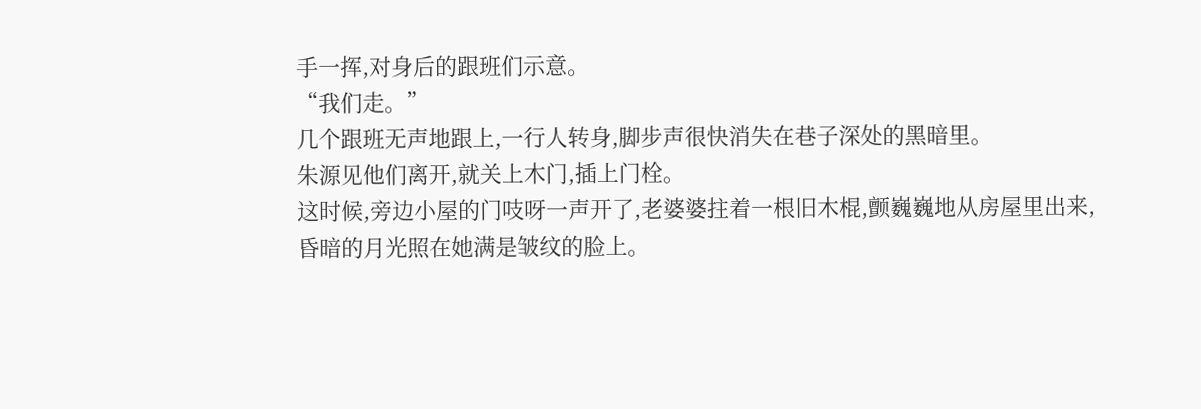手一挥,对身后的跟班们示意。
“我们走。”
几个跟班无声地跟上,一行人转身,脚步声很快消失在巷子深处的黑暗里。
朱源见他们离开,就关上木门,插上门栓。
这时候,旁边小屋的门吱呀一声开了,老婆婆拄着一根旧木棍,颤巍巍地从房屋里出来,昏暗的月光照在她满是皱纹的脸上。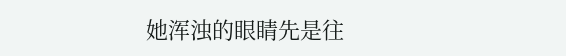她浑浊的眼睛先是往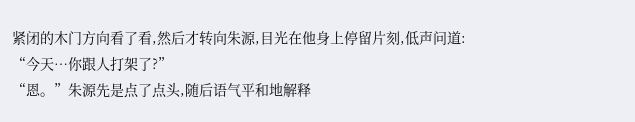紧闭的木门方向看了看,然后才转向朱源,目光在他身上停留片刻,低声问道:
“今天…你跟人打架了?”
“恩。”朱源先是点了点头,随后语气平和地解释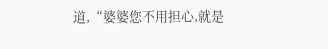道,“婆婆您不用担心,就是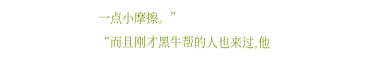一点小摩擦。”
“而且刚才黑牛帮的人也来过,他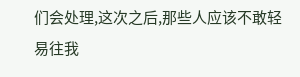们会处理,这次之后,那些人应该不敢轻易往我